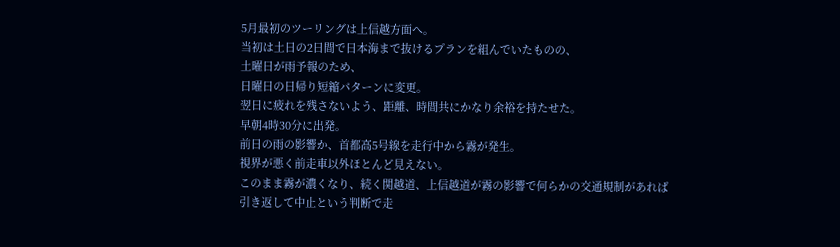5月最初のツーリングは上信越方面へ。
当初は土日の2日間で日本海まで抜けるプランを組んでいたものの、
土曜日が雨予報のため、
日曜日の日帰り短縮パターンに変更。
翌日に疲れを残さないよう、距離、時間共にかなり余裕を持たせた。
早朝4時30分に出発。
前日の雨の影響か、首都高5号線を走行中から霧が発生。
視界が悪く前走車以外ほとんど見えない。
このまま霧が濃くなり、続く関越道、上信越道が霧の影響で何らかの交通規制があれば
引き返して中止という判断で走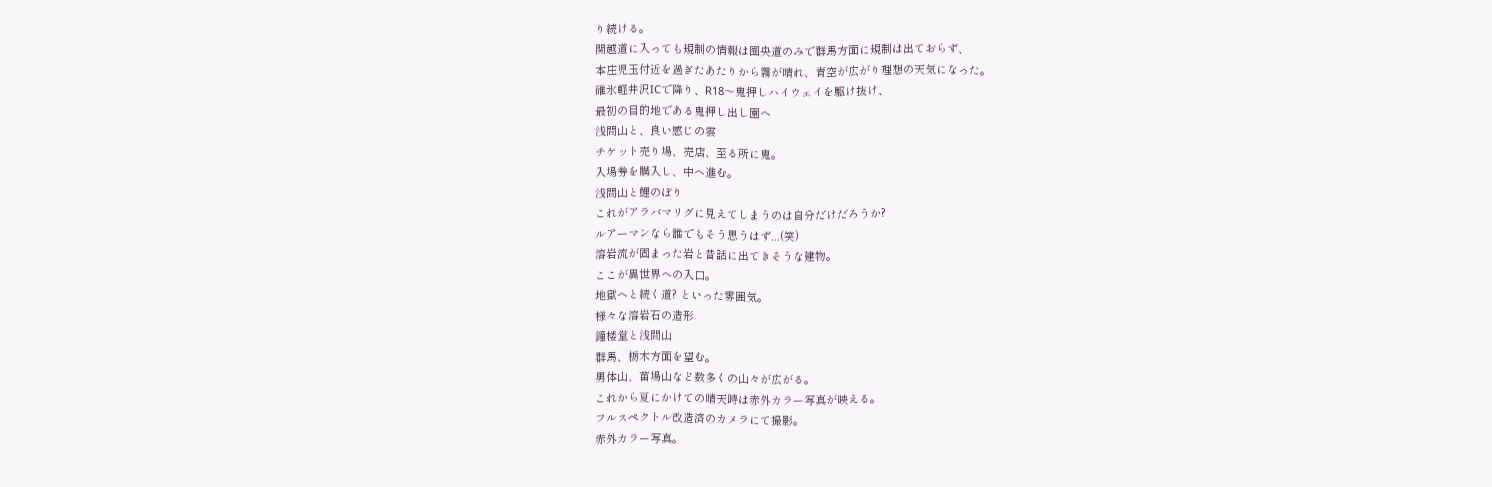り続ける。
関越道に入っても規制の情報は圏央道のみで群馬方面に規制は出ておらず、
本庄児玉付近を過ぎたあたりから霧が晴れ、青空が広がり理想の天気になった。
碓氷軽井沢ICで降り、R18〜鬼押しハイウェイを駆け抜け、
最初の目的地である鬼押し出し園へ
浅間山と、良い感じの雲
チケット売り場、売店、至る所に鬼。
入場券を購入し、中へ進む。
浅間山と鯉のぼり
これがアラバマリグに見えてしまうのは自分だけだろうか?
ルアーマンなら誰でもそう思うはず...(笑)
溶岩流が固まった岩と昔話に出てきそうな建物。
ここが異世界への入口。
地獄へと続く道? といった雰囲気。
様々な溶岩石の造形
鐘楼堂と浅間山
群馬、栃木方面を望む。
男体山、苗場山など数多くの山々が広がる。
これから夏にかけての晴天時は赤外カラー写真が映える。
フルスペクトル改造済のカメラにて撮影。
赤外カラー写真。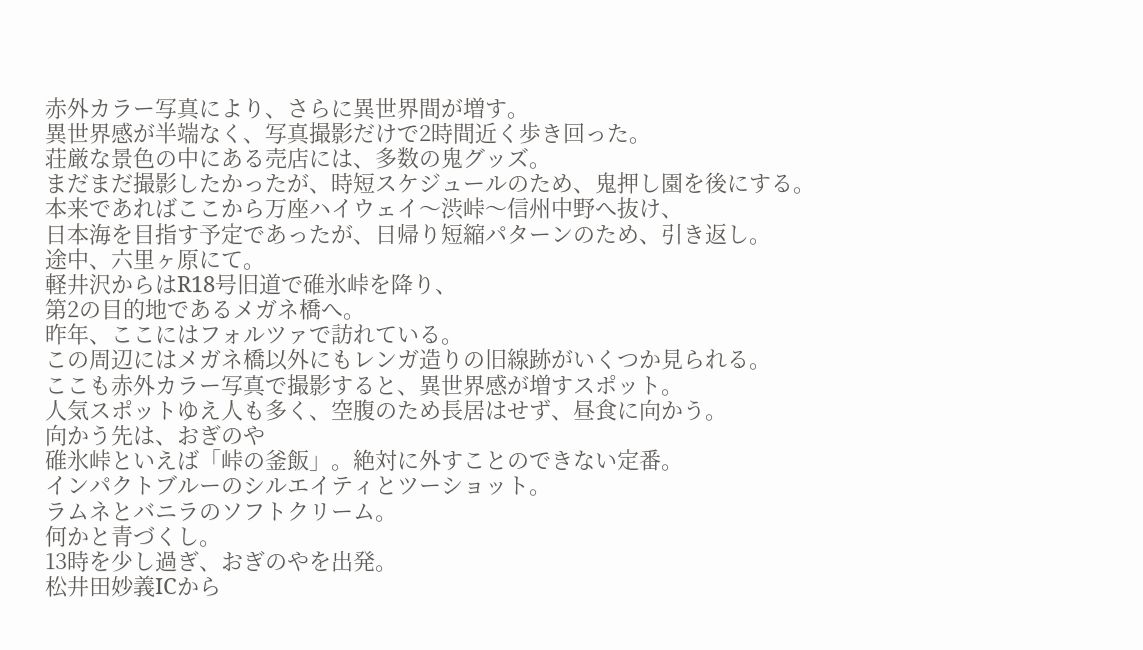赤外カラー写真により、さらに異世界間が増す。
異世界感が半端なく、写真撮影だけで2時間近く歩き回った。
荘厳な景色の中にある売店には、多数の鬼グッズ。
まだまだ撮影したかったが、時短スケジュールのため、鬼押し園を後にする。
本来であればここから万座ハイウェイ〜渋峠〜信州中野へ抜け、
日本海を目指す予定であったが、日帰り短縮パターンのため、引き返し。
途中、六里ヶ原にて。
軽井沢からはR18号旧道で碓氷峠を降り、
第2の目的地であるメガネ橋へ。
昨年、ここにはフォルツァで訪れている。
この周辺にはメガネ橋以外にもレンガ造りの旧線跡がいくつか見られる。
ここも赤外カラー写真で撮影すると、異世界感が増すスポット。
人気スポットゆえ人も多く、空腹のため長居はせず、昼食に向かう。
向かう先は、おぎのや
碓氷峠といえば「峠の釜飯」。絶対に外すことのできない定番。
インパクトブルーのシルエイティとツーショット。
ラムネとバニラのソフトクリーム。
何かと青づくし。
13時を少し過ぎ、おぎのやを出発。
松井田妙義ICから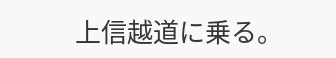上信越道に乗る。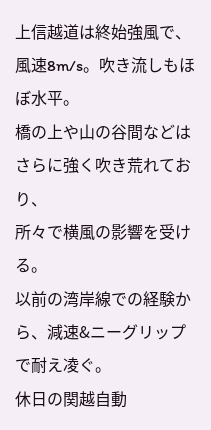上信越道は終始強風で、風速8m/s。吹き流しもほぼ水平。
橋の上や山の谷間などはさらに強く吹き荒れており、
所々で横風の影響を受ける。
以前の湾岸線での経験から、減速&ニーグリップで耐え凌ぐ。
休日の関越自動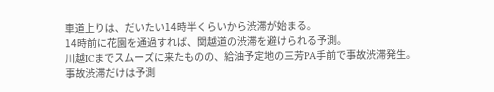車道上りは、だいたい14時半くらいから渋滞が始まる。
14時前に花園を通過すれば、関越道の渋滞を避けられる予測。
川越ICまでスムーズに来たものの、給油予定地の三芳PA手前で事故渋滞発生。
事故渋滞だけは予測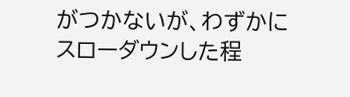がつかないが、わずかにスローダウンした程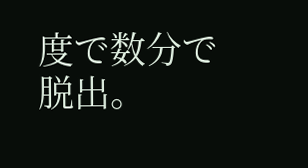度で数分で脱出。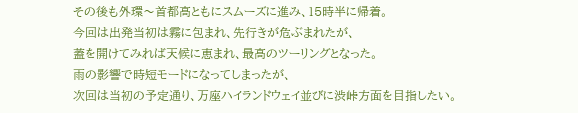その後も外環〜首都高ともにスムーズに進み、15時半に帰着。
今回は出発当初は霧に包まれ、先行きが危ぶまれたが、
蓋を開けてみれば天候に恵まれ、最高のツーリングとなった。
雨の影響で時短モードになってしまったが、
次回は当初の予定通り、万座ハイランドウェイ並びに渋峠方面を目指したい。